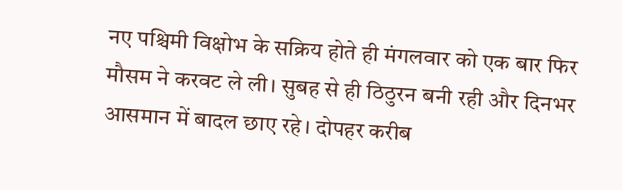नए पश्चिमी विक्षोभ के सक्रिय होते ही मंगलवार को एक बार फिर मौसम ने करवट ले ली। सुबह से ही ठिठुरन बनी रही और दिनभर आसमान में बादल छाए रहे। दोपहर करीब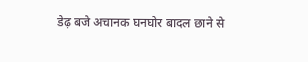डेढ़ बजे अचानक घनघोर बादल छाने से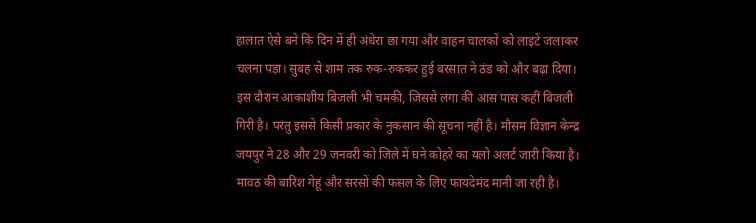हालात ऐसे बने कि दिन में ही अंधेरा छा गया और वाहन चालकों को लाइटें जलाकर चलना पड़ा। सुबह से शाम तक रुक-रुककर हुई बरसात ने ठंड को और बढ़ा दिया। इस दौरान आकाशीय बिजली भी चमकी, जिससे लगा की आस पास कहीं बिजली गिरी है। परंतु इससे किसी प्रकार के नुकसान की सूचना नहीं है। मौसम विज्ञान केन्द्र जयपुर ने 28 और 29 जनवरी को जिले में घने कोहरे का यलो अलर्ट जारी किया है। मावठ की बारिश गेहूं और सरसों की फसल के लिए फायदेमंद मानी जा रही है।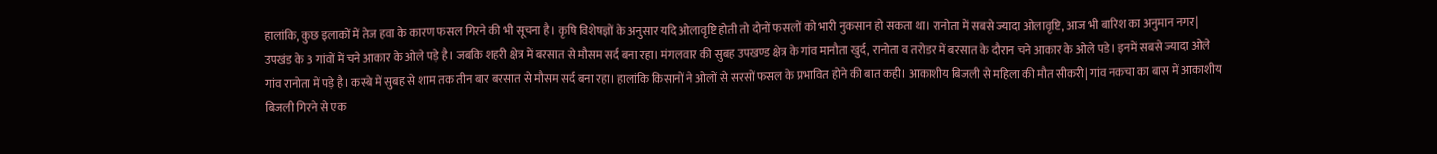हालांकि, कुछ इलाकों में तेज हवा के कारण फसल गिरने की भी सूचना है। कृषि विशेषज्ञों के अनुसार यदि ओलावृष्टि होती तो दोनों फसलों को भारी नुकसान हो सकता था। रानोता में सबसे ज्यादा ओलावृष्टि, आज भी बारिश का अनुमान नगर| उपखंड के 3 गांवों में चने आकार के ओले पड़े है। जबकि शहरी क्षेत्र में बरसात से मौसम सर्द बना रहा। मंगलवार की सुबह उपखण्ड क्षेत्र के गांव मानौता खुर्द, रानोता व तरोडर में बरसात के दौरान चने आकार के ओले पडे। इनमें सबसे ज्यादा ओले गांव रानोता में पड़े है। कस्बे में सुबह से शाम तक तीन बार बरसात से मौसम सर्द बना रहा। हालांकि किसानों ने ओलों से सरसों फसल के प्रभावित होने की बात कही। आकाशीय बिजली से महिला की मौत सीकरी| गांव नकचा का बास में आकाशीय बिजली गिरने से एक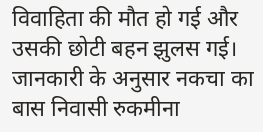विवाहिता की मौत हो गई और उसकी छोटी बहन झुलस गई। जानकारी के अनुसार नकचा का बास निवासी रुकमीना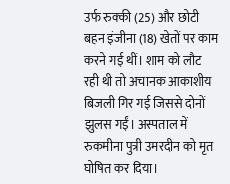उर्फ रुक्की (25) और छोटी बहन इंजीना (18) खेतों पर काम करने गई थीं। शाम को लौट रही थी तो अचानक आकाशीय बिजली गिर गई जिससे दोनों झुलस गईं। अस्पताल में रुकमीना पुत्री उमरदीन को मृत घोषित कर दिया।